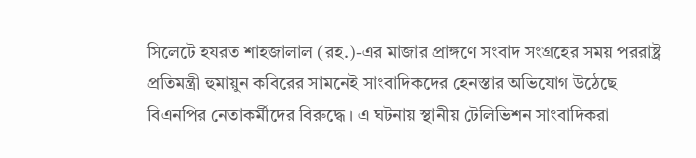সিলেটে হযরত শাহজালাল (রহ.)-এর মাজার প্রাঙ্গণে সংবাদ সংগ্রহের সময় পররাষ্ট্র প্রতিমন্ত্রী হুমায়ুন কবিরের সামনেই সাংবাদিকদের হেনস্তার অভিযোগ উঠেছে বিএনপির নেতাকর্মীদের বিরুদ্ধে। এ ঘটনায় স্থানীয় টেলিভিশন সাংবাদিকরা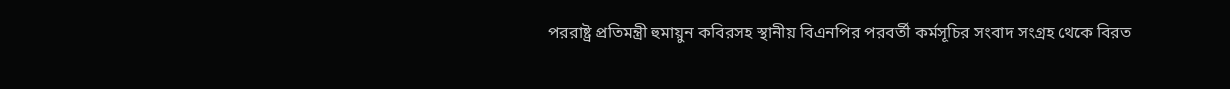পররাষ্ট্র প্রতিমন্ত্রী হুমায়ুন কবিরসহ স্থানীয় বিএনপির পরবর্তী কর্মসূচির সংবাদ সংগ্রহ থেকে বিরত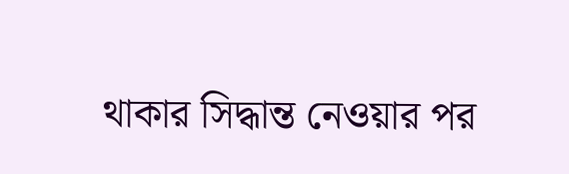থাকার সিদ্ধান্ত নেওয়ার পর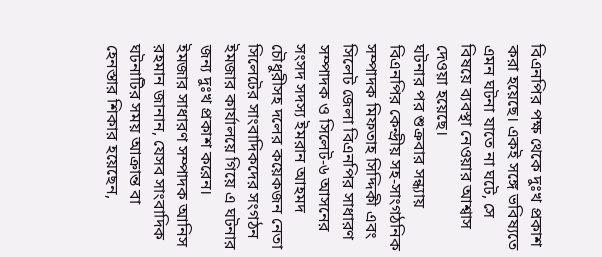বিএনপির পক্ষ থেকে দুঃখ প্রকাশ করা হয়েছে। একই সঙ্গে ভবিষ্যতে এমন ঘটনা যাতে না ঘটে, সে বিষয়ে ব্যবস্থা নেওয়ার আশ্বাস দেওয়া হয়েছে।
ঘটনার পর শুক্রবার সন্ধ্যায় বিএনপির কেন্দ্রীয় সহ-সাংগঠনিক সম্পাদক মিফতাহ সিদ্দিকী এবং সিলেট জেলা বিএনপির সাধারণ সম্পাদক ও সিলেট-৬ আসনের সংসদ সদস্য ইমরান আহমদ চৌধুরীসহ দলের কয়েকজন নেতা সিলেটের সাংবাদিকদের সংগঠন ইমজার কার্যালয়ে গিয়ে এ ঘটনার জন্য দুঃখ প্রকাশ করেন।
ইমজার সাধারণ সম্পাদক আনিস রহমান জানান, যেসব সাংবাদিক ঘটনাটির সময় আক্রান্ত বা হেনস্তার শিকার হয়েছেন,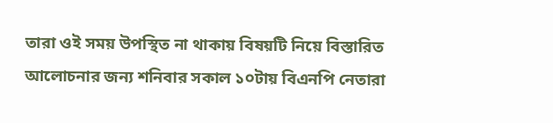তারা ওই সময় উপস্থিত না থাকায় বিষয়টি নিয়ে বিস্তারিত আলোচনার জন্য শনিবার সকাল ১০টায় বিএনপি নেতারা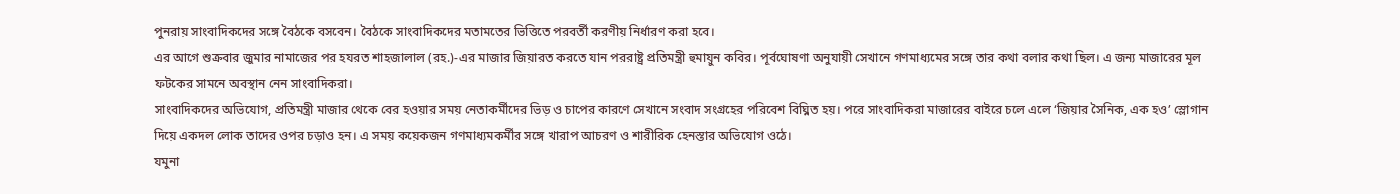পুনরায় সাংবাদিকদের সঙ্গে বৈঠকে বসবেন। বৈঠকে সাংবাদিকদের মতামতের ভিত্তিতে পরবর্তী করণীয় নির্ধারণ করা হবে।
এর আগে শুক্রবার জুমার নামাজের পর হযরত শাহজালাল (রহ.)-এর মাজার জিয়ারত করতে যান পররাষ্ট্র প্রতিমন্ত্রী হুমায়ুন কবির। পূর্বঘোষণা অনুযায়ী সেখানে গণমাধ্যমের সঙ্গে তার কথা বলার কথা ছিল। এ জন্য মাজারের মূল ফটকের সামনে অবস্থান নেন সাংবাদিকরা।
সাংবাদিকদের অভিযোগ, প্রতিমন্ত্রী মাজার থেকে বের হওয়ার সময় নেতাকর্মীদের ভিড় ও চাপের কারণে সেখানে সংবাদ সংগ্রহের পরিবেশ বিঘ্নিত হয়। পরে সাংবাদিকরা মাজারের বাইরে চলে এলে ‘জিয়ার সৈনিক, এক হও’ স্লোগান দিয়ে একদল লোক তাদের ওপর চড়াও হন। এ সময় কয়েকজন গণমাধ্যমকর্মীর সঙ্গে খারাপ আচরণ ও শারীরিক হেনস্তার অভিযোগ ওঠে।
যমুনা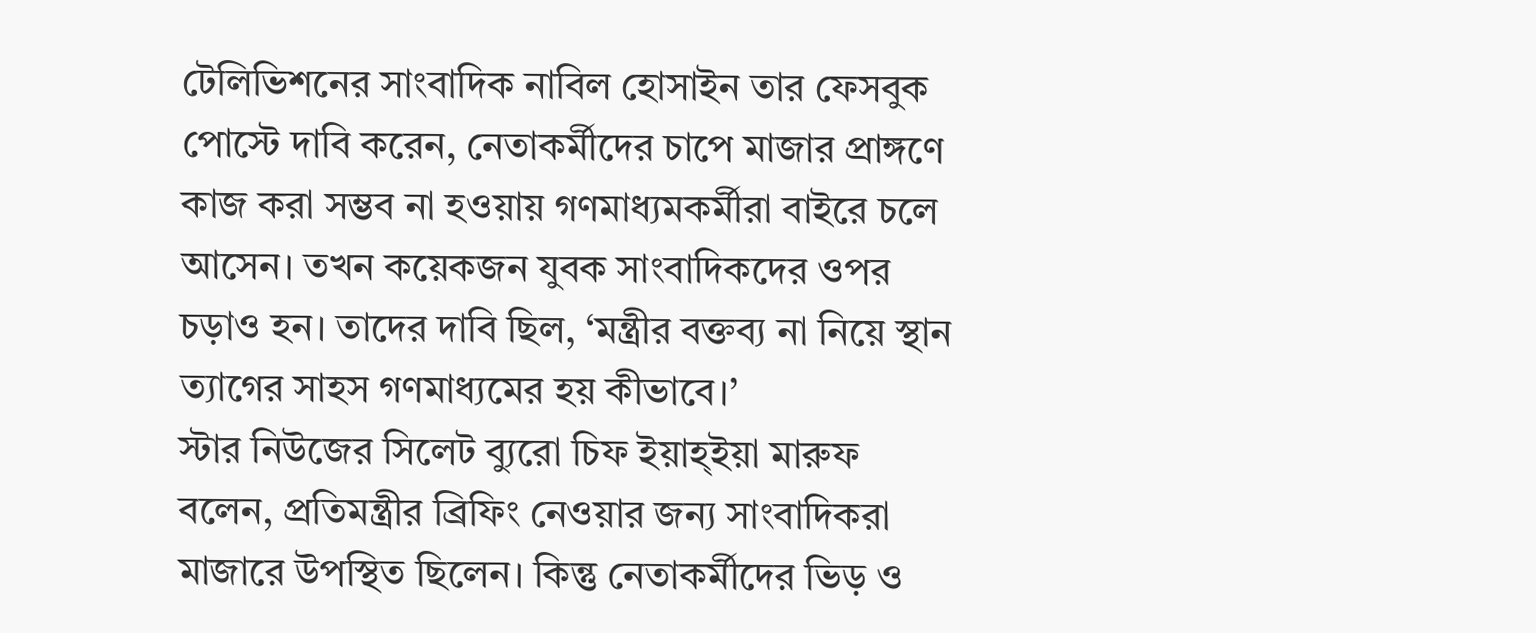টেলিভিশনের সাংবাদিক নাবিল হোসাইন তার ফেসবুক পোস্টে দাবি করেন, নেতাকর্মীদের চাপে মাজার প্রাঙ্গণে কাজ করা সম্ভব না হওয়ায় গণমাধ্যমকর্মীরা বাইরে চলে আসেন। তখন কয়েকজন যুবক সাংবাদিকদের ওপর চড়াও হন। তাদের দাবি ছিল, ‘মন্ত্রীর বক্তব্য না নিয়ে স্থান ত্যাগের সাহস গণমাধ্যমের হয় কীভাবে।’
স্টার নিউজের সিলেট ব্যুরো চিফ ইয়াহ্ইয়া মারুফ বলেন, প্রতিমন্ত্রীর ব্রিফিং নেওয়ার জন্য সাংবাদিকরা মাজারে উপস্থিত ছিলেন। কিন্তু নেতাকর্মীদের ভিড় ও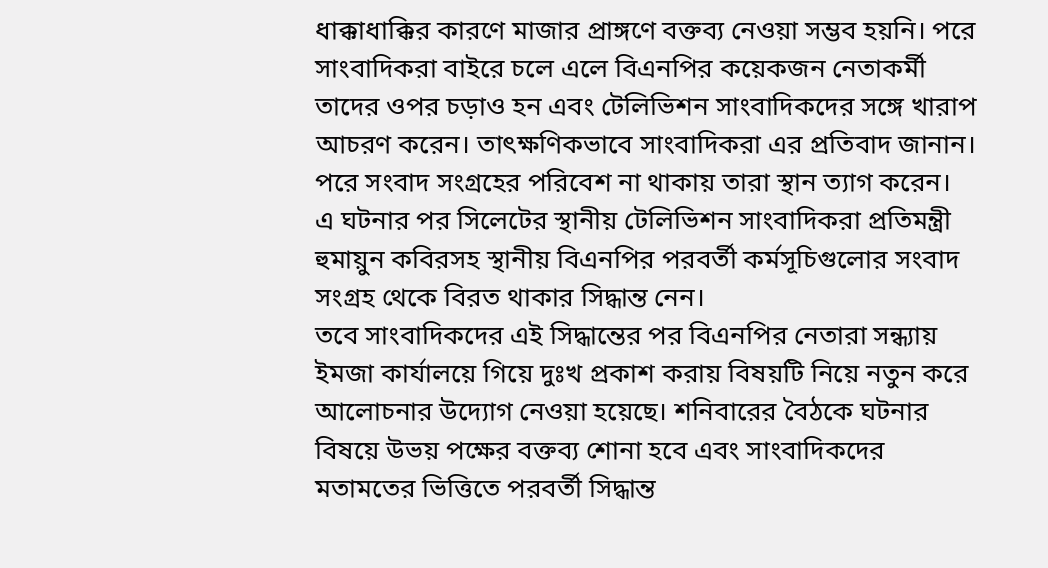ধাক্কাধাক্কির কারণে মাজার প্রাঙ্গণে বক্তব্য নেওয়া সম্ভব হয়নি। পরে সাংবাদিকরা বাইরে চলে এলে বিএনপির কয়েকজন নেতাকর্মী তাদের ওপর চড়াও হন এবং টেলিভিশন সাংবাদিকদের সঙ্গে খারাপ আচরণ করেন। তাৎক্ষণিকভাবে সাংবাদিকরা এর প্রতিবাদ জানান। পরে সংবাদ সংগ্রহের পরিবেশ না থাকায় তারা স্থান ত্যাগ করেন।
এ ঘটনার পর সিলেটের স্থানীয় টেলিভিশন সাংবাদিকরা প্রতিমন্ত্রী হুমায়ুন কবিরসহ স্থানীয় বিএনপির পরবর্তী কর্মসূচিগুলোর সংবাদ সংগ্রহ থেকে বিরত থাকার সিদ্ধান্ত নেন।
তবে সাংবাদিকদের এই সিদ্ধান্তের পর বিএনপির নেতারা সন্ধ্যায় ইমজা কার্যালয়ে গিয়ে দুঃখ প্রকাশ করায় বিষয়টি নিয়ে নতুন করে আলোচনার উদ্যোগ নেওয়া হয়েছে। শনিবারের বৈঠকে ঘটনার বিষয়ে উভয় পক্ষের বক্তব্য শোনা হবে এবং সাংবাদিকদের মতামতের ভিত্তিতে পরবর্তী সিদ্ধান্ত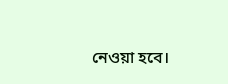নেওয়া হবে।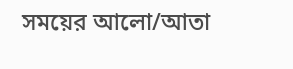সময়ের আলো/আতা